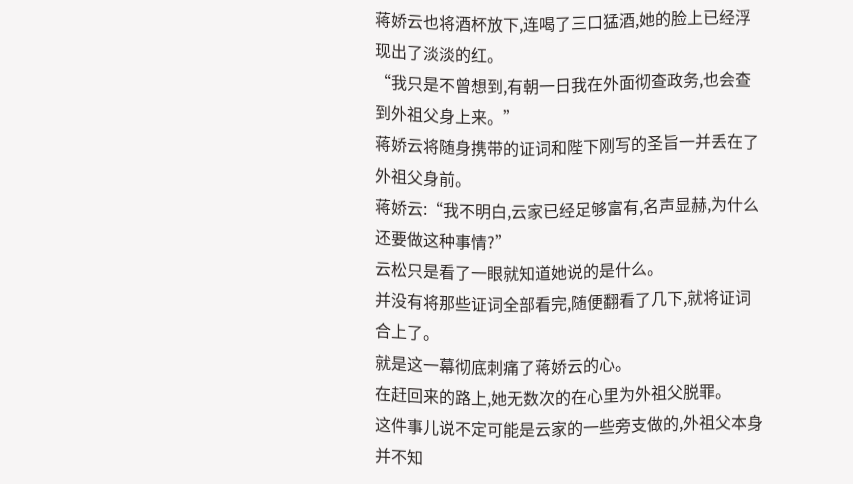蒋娇云也将酒杯放下,连喝了三口猛酒,她的脸上已经浮现出了淡淡的红。
“我只是不曾想到,有朝一日我在外面彻查政务,也会查到外祖父身上来。”
蒋娇云将随身携带的证词和陛下刚写的圣旨一并丢在了外祖父身前。
蒋娇云:“我不明白,云家已经足够富有,名声显赫,为什么还要做这种事情?”
云松只是看了一眼就知道她说的是什么。
并没有将那些证词全部看完,随便翻看了几下,就将证词合上了。
就是这一幕彻底刺痛了蒋娇云的心。
在赶回来的路上,她无数次的在心里为外祖父脱罪。
这件事儿说不定可能是云家的一些旁支做的,外祖父本身并不知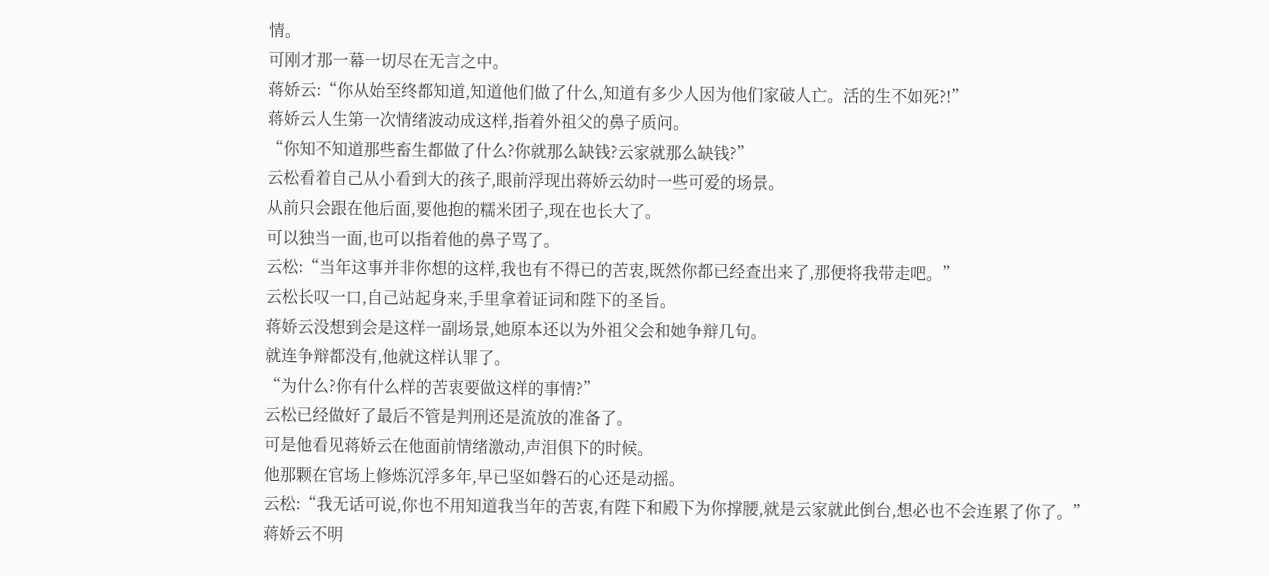情。
可刚才那一幕一切尽在无言之中。
蒋娇云:“你从始至终都知道,知道他们做了什么,知道有多少人因为他们家破人亡。活的生不如死?!”
蒋娇云人生第一次情绪波动成这样,指着外祖父的鼻子质问。
“你知不知道那些畜生都做了什么?你就那么缺钱?云家就那么缺钱?”
云松看着自己从小看到大的孩子,眼前浮现出蒋娇云幼时一些可爱的场景。
从前只会跟在他后面,要他抱的糯米团子,现在也长大了。
可以独当一面,也可以指着他的鼻子骂了。
云松:“当年这事并非你想的这样,我也有不得已的苦衷,既然你都已经查出来了,那便将我带走吧。”
云松长叹一口,自己站起身来,手里拿着证词和陛下的圣旨。
蒋娇云没想到会是这样一副场景,她原本还以为外祖父会和她争辩几句。
就连争辩都没有,他就这样认罪了。
“为什么?你有什么样的苦衷要做这样的事情?”
云松已经做好了最后不管是判刑还是流放的准备了。
可是他看见蒋娇云在他面前情绪激动,声泪俱下的时候。
他那颗在官场上修炼沉浮多年,早已坚如磐石的心还是动摇。
云松:“我无话可说,你也不用知道我当年的苦衷,有陛下和殿下为你撑腰,就是云家就此倒台,想必也不会连累了你了。”
蒋娇云不明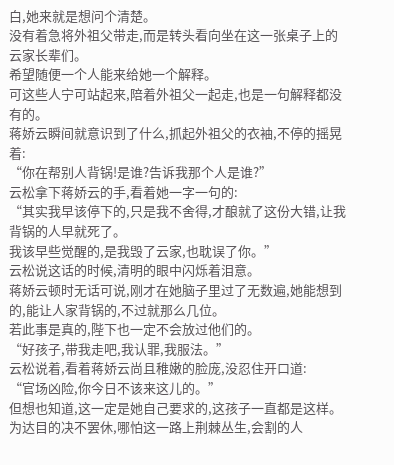白,她来就是想问个清楚。
没有着急将外祖父带走,而是转头看向坐在这一张桌子上的云家长辈们。
希望随便一个人能来给她一个解释。
可这些人宁可站起来,陪着外祖父一起走,也是一句解释都没有的。
蒋娇云瞬间就意识到了什么,抓起外祖父的衣袖,不停的摇晃着:
“你在帮别人背锅!是谁?告诉我那个人是谁?”
云松拿下蒋娇云的手,看着她一字一句的:
“其实我早该停下的,只是我不舍得,才酿就了这份大错,让我背锅的人早就死了。
我该早些觉醒的,是我毁了云家,也耽误了你。”
云松说这话的时候,清明的眼中闪烁着泪意。
蒋娇云顿时无话可说,刚才在她脑子里过了无数遍,她能想到的,能让人家背锅的,不过就那么几位。
若此事是真的,陛下也一定不会放过他们的。
“好孩子,带我走吧,我认罪,我服法。”
云松说着,看着蒋娇云尚且稚嫩的脸庞,没忍住开口道:
“官场凶险,你今日不该来这儿的。”
但想也知道,这一定是她自己要求的,这孩子一直都是这样。
为达目的决不罢休,哪怕这一路上荆棘丛生,会割的人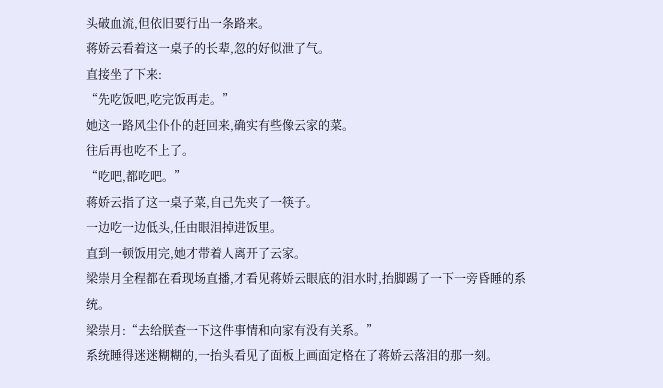头破血流,但依旧要行出一条路来。
蒋娇云看着这一桌子的长辈,忽的好似泄了气。
直接坐了下来:
“先吃饭吧,吃完饭再走。”
她这一路风尘仆仆的赶回来,确实有些像云家的菜。
往后再也吃不上了。
“吃吧,都吃吧。”
蒋娇云指了这一桌子菜,自己先夹了一筷子。
一边吃一边低头,任由眼泪掉进饭里。
直到一顿饭用完,她才带着人离开了云家。
梁崇月全程都在看现场直播,才看见蒋娇云眼底的泪水时,抬脚踢了一下一旁昏睡的系统。
梁崇月:“去给朕查一下这件事情和向家有没有关系。”
系统睡得迷迷糊糊的,一抬头看见了面板上画面定格在了蒋娇云落泪的那一刻。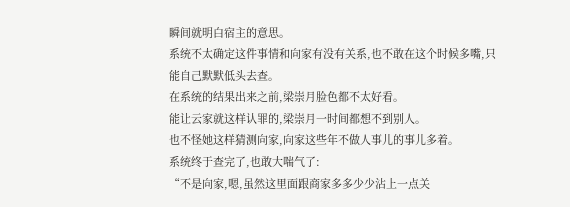瞬间就明白宿主的意思。
系统不太确定这件事情和向家有没有关系,也不敢在这个时候多嘴,只能自己默默低头去查。
在系统的结果出来之前,梁崇月脸色都不太好看。
能让云家就这样认罪的,梁崇月一时间都想不到别人。
也不怪她这样猜测向家,向家这些年不做人事儿的事儿多着。
系统终于查完了,也敢大喘气了:
“不是向家,嗯,虽然这里面跟商家多多少少沾上一点关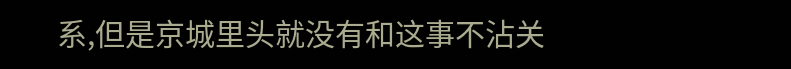系,但是京城里头就没有和这事不沾关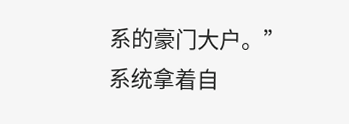系的豪门大户。”
系统拿着自